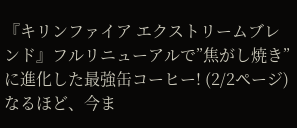『キリンファイア エクストリームブレンド』フルリニューアルで”焦がし焼き”に進化した最強缶コーヒー! (2/2ページ)
なるほど、今ま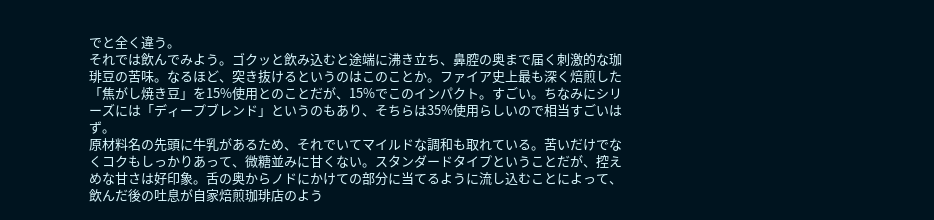でと全く違う。
それでは飲んでみよう。ゴクッと飲み込むと途端に沸き立ち、鼻腔の奥まで届く刺激的な珈琲豆の苦味。なるほど、突き抜けるというのはこのことか。ファイア史上最も深く焙煎した「焦がし焼き豆」を15%使用とのことだが、15%でこのインパクト。すごい。ちなみにシリーズには「ディープブレンド」というのもあり、そちらは35%使用らしいので相当すごいはず。
原材料名の先頭に牛乳があるため、それでいてマイルドな調和も取れている。苦いだけでなくコクもしっかりあって、微糖並みに甘くない。スタンダードタイプということだが、控えめな甘さは好印象。舌の奥からノドにかけての部分に当てるように流し込むことによって、飲んだ後の吐息が自家焙煎珈琲店のよう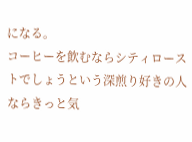になる。
コーヒーを飲むならシティローストでしょうという深煎り好きの人ならきっと気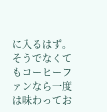に入るはず。そうでなくてもコーヒーファンなら一度は味わってお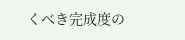くべき完成度の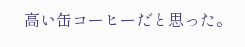高い缶コーヒーだと思った。